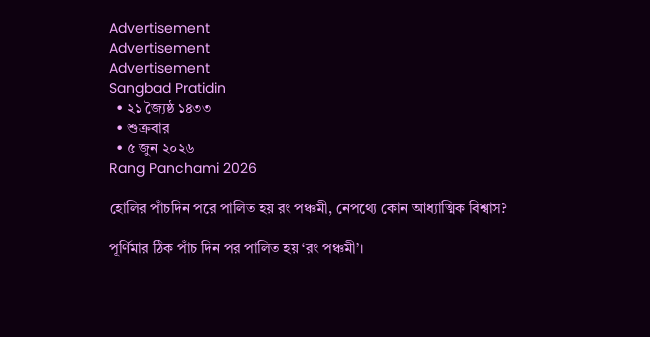Advertisement
Advertisement
Advertisement
Sangbad Pratidin
  • ২১ জ্যৈষ্ঠ ১৪৩৩
  • শুক্রবার
  • ৫ জুন ২০২৬
Rang Panchami 2026

হোলির পাঁচদিন পরে পালিত হয় রং পঞ্চমী, নেপথ্যে কোন আধ্যাত্মিক বিশ্বাস?

পূর্ণিমার ঠিক পাঁচ দিন পর পালিত হয় ‘রং পঞ্চমী’।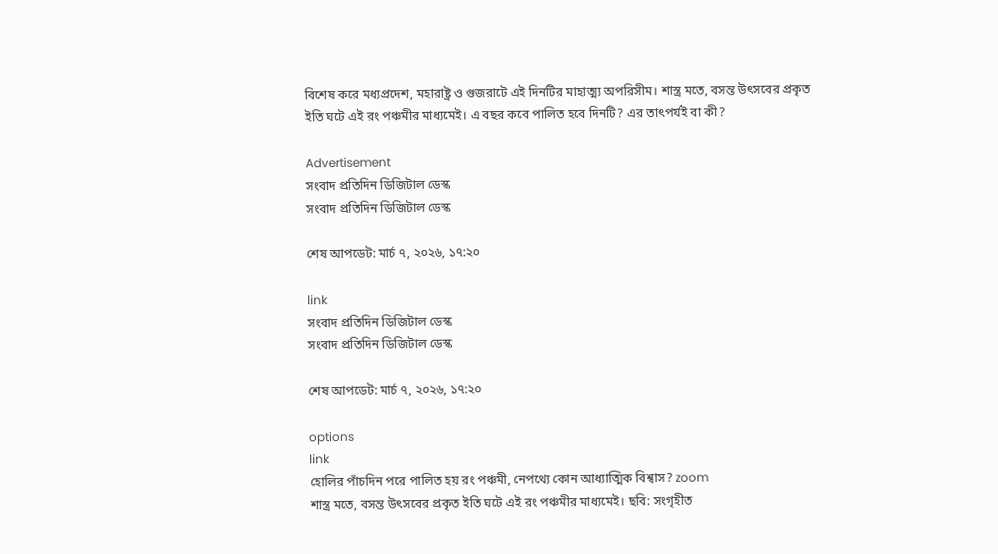বিশেষ করে মধ্যপ্রদেশ, মহারাষ্ট্র ও গুজরাটে এই দিনটির মাহাত্ম্য অপরিসীম। শাস্ত্র মতে, বসন্ত উৎসবের প্রকৃত ইতি ঘটে এই রং পঞ্চমীর মাধ্যমেই। এ বছর কবে পালিত হবে দিনটি? এর তাৎপর্যই বা কী?

Advertisement
সংবাদ প্রতিদিন ডিজিটাল ডেস্ক
সংবাদ প্রতিদিন ডিজিটাল ডেস্ক

শেষ আপডেট: মার্চ ৭, ২০২৬, ১৭:২০

link
সংবাদ প্রতিদিন ডিজিটাল ডেস্ক
সংবাদ প্রতিদিন ডিজিটাল ডেস্ক

শেষ আপডেট: মার্চ ৭, ২০২৬, ১৭:২০

options
link
হোলির পাঁচদিন পরে পালিত হয় রং পঞ্চমী, নেপথ্যে কোন আধ্যাত্মিক বিশ্বাস? zoom
শাস্ত্র মতে, বসন্ত উৎসবের প্রকৃত ইতি ঘটে এই রং পঞ্চমীর মাধ্যমেই। ছবি: সংগৃহীত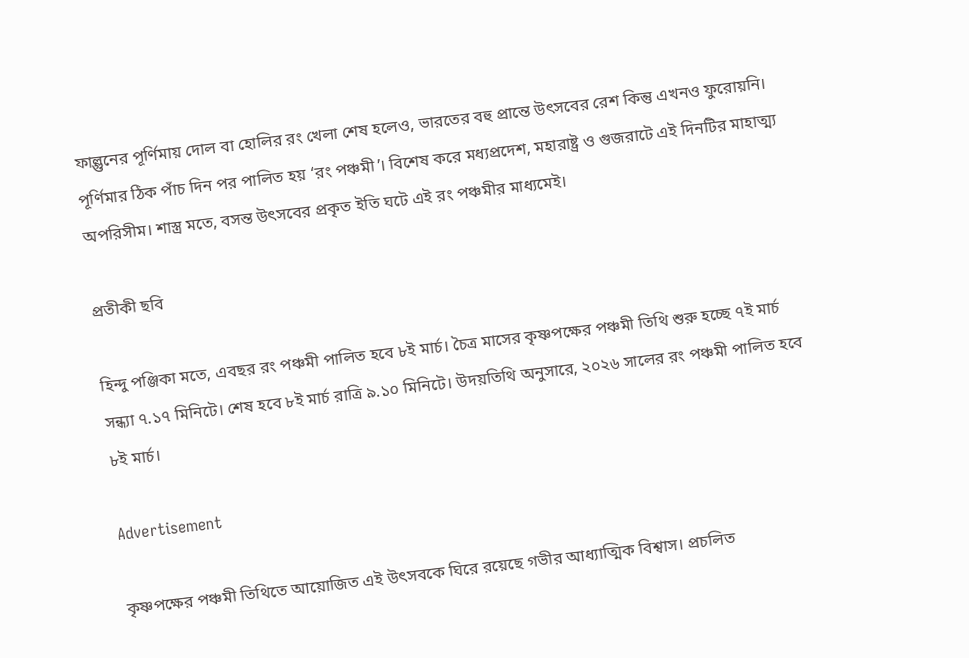ফাল্গুনের পূর্ণিমায় দোল বা হোলির রং খেলা শেষ হলেও, ভারতের বহু প্রান্তে উৎসবের রেশ কিন্তু এখনও ফুরোয়নি। পূর্ণিমার ঠিক পাঁচ দিন পর পালিত হয় ‘রং পঞ্চমী’। বিশেষ করে মধ্যপ্রদেশ, মহারাষ্ট্র ও গুজরাটে এই দিনটির মাহাত্ম্য অপরিসীম। শাস্ত্র মতে, বসন্ত উৎসবের প্রকৃত ইতি ঘটে এই রং পঞ্চমীর মাধ্যমেই।

প্রতীকী ছবি

হিন্দু পঞ্জিকা মতে, এবছর রং পঞ্চমী পালিত হবে ৮ই মার্চ। চৈত্র মাসের কৃষ্ণপক্ষের পঞ্চমী তিথি শুরু হচ্ছে ৭ই মার্চ সন্ধ্যা ৭.১৭ মিনিটে। শেষ হবে ৮ই মার্চ রাত্রি ৯.১০ মিনিটে। উদয়তিথি অনুসারে, ২০২৬ সালের রং পঞ্চমী পালিত হবে ৮ই মার্চ।

Advertisement

কৃষ্ণপক্ষের পঞ্চমী তিথিতে আয়োজিত এই উৎসবকে ঘিরে রয়েছে গভীর আধ্যাত্মিক বিশ্বাস। প্রচলিত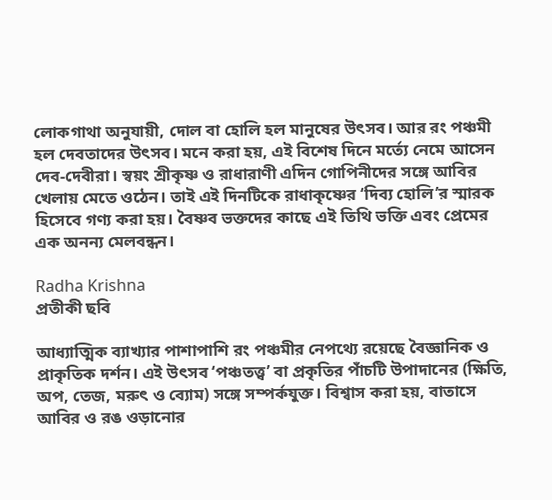লোকগাথা অনুযায়ী, দোল বা হোলি হল মানুষের উৎসব। আর রং পঞ্চমী হল দেবতাদের উৎসব। মনে করা হয়, এই বিশেষ দিনে মর্ত্যে নেমে আসেন দেব-দেবীরা। স্বয়ং শ্রীকৃষ্ণ ও রাধারাণী এদিন গোপিনীদের সঙ্গে আবির খেলায় মেতে ওঠেন। তাই এই দিনটিকে রাধাকৃষ্ণের ‘দিব্য হোলি’র স্মারক হিসেবে গণ্য করা হয়। বৈষ্ণব ভক্তদের কাছে এই তিথি ভক্তি এবং প্রেমের এক অনন্য মেলবন্ধন।

Radha Krishna
প্রতীকী ছবি

আধ্যাত্মিক ব্যাখ্যার পাশাপাশি রং পঞ্চমীর নেপথ্যে রয়েছে বৈজ্ঞানিক ও প্রাকৃতিক দর্শন। এই উৎসব ‘পঞ্চতত্ত্ব’ বা প্রকৃতির পাঁচটি উপাদানের (ক্ষিতি, অপ, তেজ, মরুৎ ও ব্যোম) সঙ্গে সম্পর্কযুক্ত। বিশ্বাস করা হয়, বাতাসে আবির ও রঙ ওড়ানোর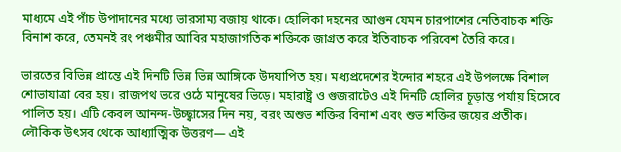মাধ্যমে এই পাঁচ উপাদানের মধ্যে ভারসাম্য বজায় থাকে। হোলিকা দহনের আগুন যেমন চারপাশের নেতিবাচক শক্তি বিনাশ করে, তেমনই রং পঞ্চমীর আবির মহাজাগতিক শক্তিকে জাগ্রত করে ইতিবাচক পরিবেশ তৈরি করে।

ভারতের বিভিন্ন প্রান্তে এই দিনটি ভিন্ন ভিন্ন আঙ্গিকে উদযাপিত হয়। মধ্যপ্রদেশের ইন্দোর শহরে এই উপলক্ষে বিশাল শোভাযাত্রা বের হয়। রাজপথ ভরে ওঠে মানুষের ভিড়ে। মহারাষ্ট্র ও গুজরাটেও এই দিনটি হোলির চূড়ান্ত পর্যায় হিসেবে পালিত হয়। এটি কেবল আনন্দ-উচ্ছ্বাসের দিন নয়, বরং অশুভ শক্তির বিনাশ এবং শুভ শক্তির জয়ের প্রতীক। লৌকিক উৎসব থেকে আধ্যাত্মিক উত্তরণ— এই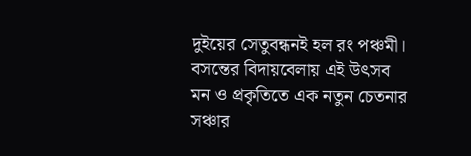দুইয়ের সেতুবন্ধনই হল রং পঞ্চমী। বসন্তের বিদায়বেলায় এই উৎসব মন ও প্রকৃতিতে এক নতুন চেতনার সঞ্চার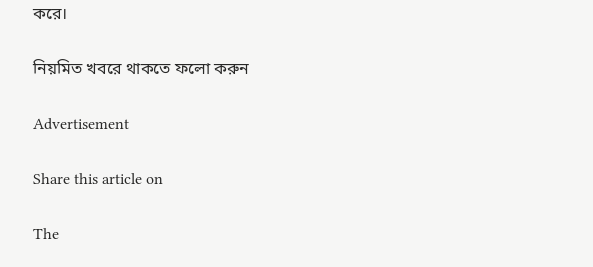করে।

নিয়মিত খবরে থাকতে ফলো করুন

Advertisement

Share this article on

The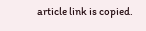article link is copied.